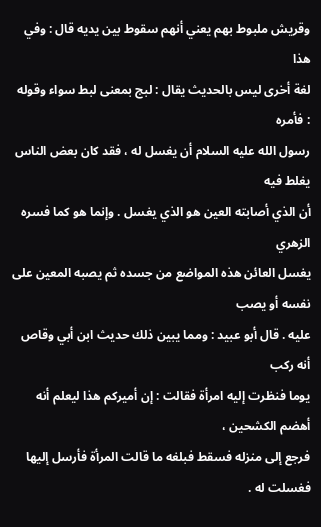وقريش ملبوط بهم يعني أنهم سقوط بين يديه قال : وفي هذا
لغة أخرى ليس بالحديث يقال : لبج بمعنى لبط سواء وقوله : فأمره
رسول الله عليه السلام أن يغسل له ، فقد كان بعض الناس يغلط فيه
أن الذي أصابته العين هو الذي يغسل . وإنما هو كما فسره الزهري
يغسل العائن هذه المواضع من جسده ثم يصبه المعين على نفسه أو يصب
عليه . قال أبو عبيد : ومما يبين ذلك حديث ابن أبي وقاص أنه ركب
يوما فنظرت إليه امرأة فقالت : إن أميركم هذا ليعلم أنه أهضم الكشحين ،
فرجع إلى منزله فسقط فبلغه ما قالت المرأة فأرسل إليها فغسلت له .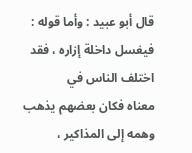قال أبو عبيد : وأما قوله : فيغسل داخلة إزاره ، فقد اختلف الناس في
معناه فكان بعضهم يذهب وهمه إلى المذاكير ،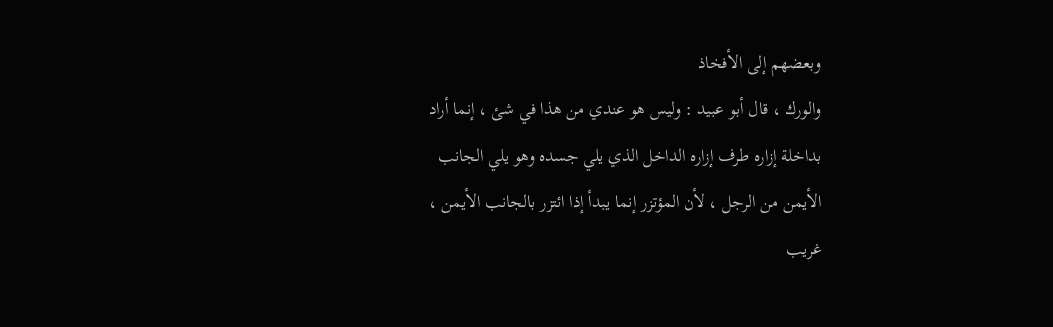وبعضهم إلى الأفخاذ
والورك ، قال أبو عبيد : وليس هو عندي من هذا في شئ ، إنما أراد
بداخلة إزاره طرف إزاره الداخل الذي يلي جسده وهو يلي الجانب
الأيمن من الرجل ، لأن المؤتزر إنما يبدأ إذا ائتزر بالجانب الأيمن ،
غريب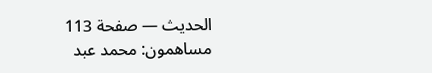الحديث — صفحة 113
مساهمون: محمد عبد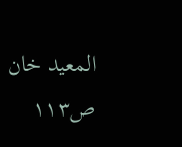المعيد خان
ص١١٣